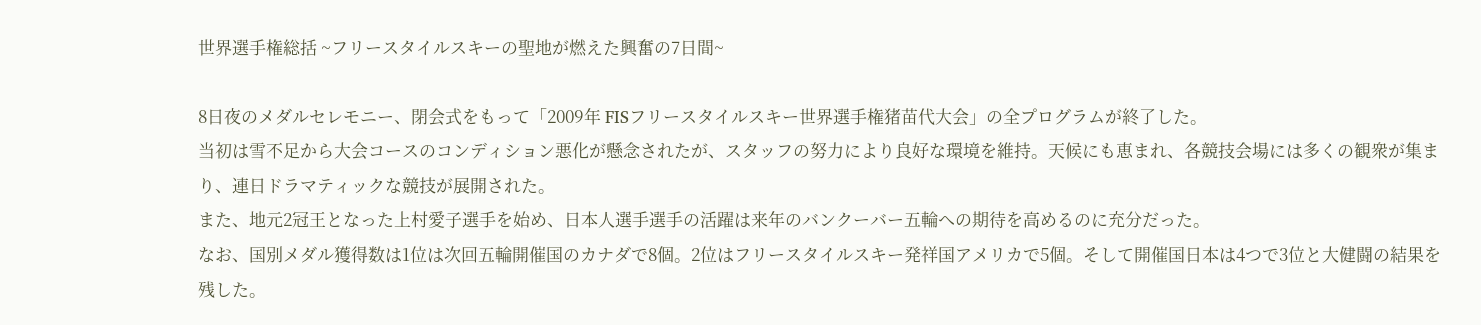世界選手権総括 ~フリースタイルスキーの聖地が燃えた興奮の7日間~

8日夜のメダルセレモニー、閉会式をもって「2009年 FISフリースタイルスキー世界選手権猪苗代大会」の全プログラムが終了した。
当初は雪不足から大会コースのコンディション悪化が懸念されたが、スタッフの努力により良好な環境を維持。天候にも恵まれ、各競技会場には多くの観衆が集まり、連日ドラマティックな競技が展開された。
また、地元2冠王となった上村愛子選手を始め、日本人選手選手の活躍は来年のバンクーバー五輪への期待を高めるのに充分だった。
なお、国別メダル獲得数は1位は次回五輪開催国のカナダで8個。2位はフリースタイルスキー発祥国アメリカで5個。そして開催国日本は4つで3位と大健闘の結果を残した。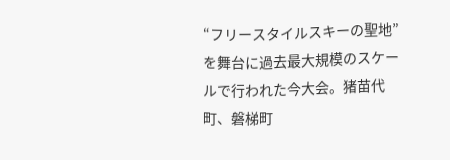“フリースタイルスキーの聖地”を舞台に過去最大規模のスケールで行われた今大会。猪苗代町、磐梯町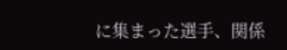に集まった選手、関係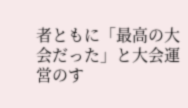者ともに「最高の大会だった」と大会運営のす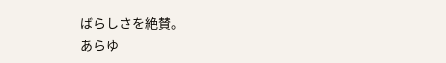ばらしさを絶賛。
あらゆ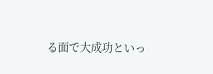る面で大成功といっ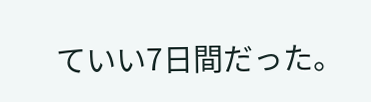ていい7日間だった。